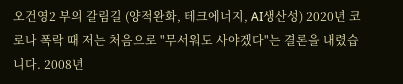오건영2 부의 갈림길 (양적완화, 테크에너지, AI생산성) 2020년 코로나 폭락 때 저는 처음으로 "무서워도 사야겠다"는 결론을 내렸습니다. 2008년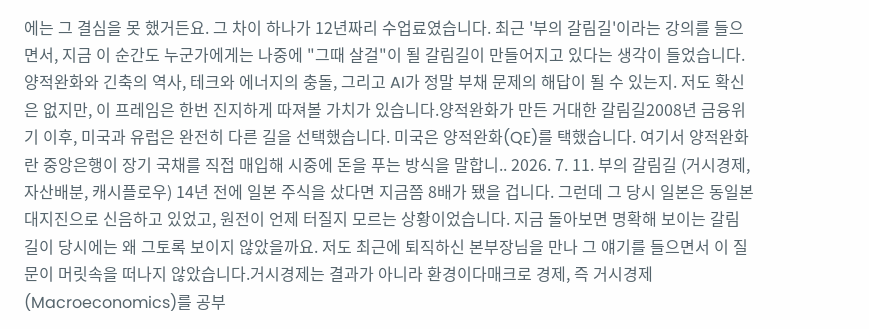에는 그 결심을 못 했거든요. 그 차이 하나가 12년짜리 수업료였습니다. 최근 '부의 갈림길'이라는 강의를 들으면서, 지금 이 순간도 누군가에게는 나중에 "그때 살걸"이 될 갈림길이 만들어지고 있다는 생각이 들었습니다. 양적완화와 긴축의 역사, 테크와 에너지의 충돌, 그리고 AI가 정말 부채 문제의 해답이 될 수 있는지. 저도 확신은 없지만, 이 프레임은 한번 진지하게 따져볼 가치가 있습니다.양적완화가 만든 거대한 갈림길2008년 금융위기 이후, 미국과 유럽은 완전히 다른 길을 선택했습니다. 미국은 양적완화(QE)를 택했습니다. 여기서 양적완화란 중앙은행이 장기 국채를 직접 매입해 시중에 돈을 푸는 방식을 말합니.. 2026. 7. 11. 부의 갈림길 (거시경제, 자산배분, 캐시플로우) 14년 전에 일본 주식을 샀다면 지금쯤 8배가 됐을 겁니다. 그런데 그 당시 일본은 동일본 대지진으로 신음하고 있었고, 원전이 언제 터질지 모르는 상황이었습니다. 지금 돌아보면 명확해 보이는 갈림길이 당시에는 왜 그토록 보이지 않았을까요. 저도 최근에 퇴직하신 본부장님을 만나 그 얘기를 들으면서 이 질문이 머릿속을 떠나지 않았습니다.거시경제는 결과가 아니라 환경이다매크로 경제, 즉 거시경제(Macroeconomics)를 공부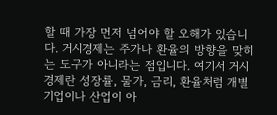할 때 가장 먼저 넘어야 할 오해가 있습니다. 거시경제는 주가나 환율의 방향을 맞히는 도구가 아니라는 점입니다. 여기서 거시경제란 성장률, 물가, 금리, 환율처럼 개별 기업이나 산업이 아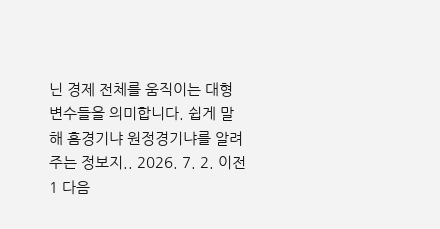닌 경제 전체를 움직이는 대형 변수들을 의미합니다. 쉽게 말해 홈경기냐 원정경기냐를 알려주는 정보지.. 2026. 7. 2. 이전 1 다음